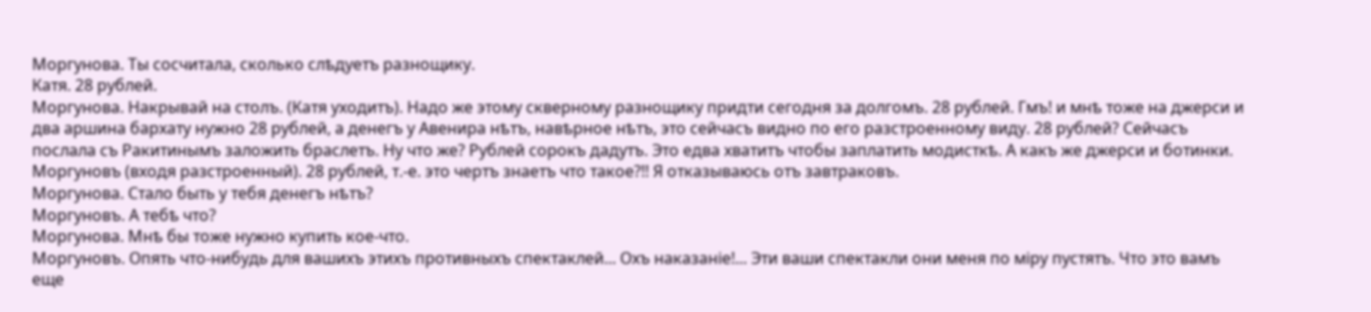Моргунова. Ты сосчитала, сколько слѣдуетъ разнощику.
Катя. 28 рублей.
Моргунова. Накрывай на столъ. (Катя уходитъ). Надо же этому скверному разнощику придти сегодня за долгомъ. 28 рублей. Гмъ! и мнѣ тоже на джерси и два аршина бархату нужно 28 рублей, а денегъ у Авенира нѣтъ, навѣрное нѣтъ, это сейчасъ видно по его разстроенному виду. 28 рублей? Сейчасъ послала съ Ракитинымъ заложить браслетъ. Ну что же? Рублей сорокъ дадутъ. Это едва хватитъ чтобы заплатить модисткѣ. А какъ же джерси и ботинки.
Моргуновъ (входя разстроенный). 28 рублей, т.-е. это чертъ знаетъ что такое?!! Я отказываюсь отъ завтраковъ.
Моргунова. Стало быть у тебя денегъ нѣтъ?
Моргуновъ. А тебѣ что?
Моргунова. Мнѣ бы тоже нужно купить кое-что.
Моргуновъ. Опять что-нибудь для вашихъ этихъ противныхъ спектаклей... Охъ наказаніе!... Эти ваши спектакли они меня по міру пустятъ. Что это вамъ еще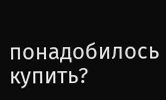понадобилось купить?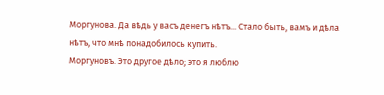Моргунова. Да вѣдь у васъ денегъ нѣтъ... Стало быть, вамъ и дѣла нѣтъ, что мнѣ понадобилось купить.
Моргуновъ. Это другое дѣло; это я люблю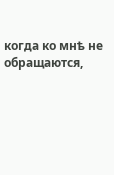когда ко мнѣ не обращаются,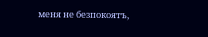меня не безпокоятъ,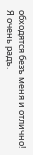обходятся безъ меня и отлично! Я очень радъ.